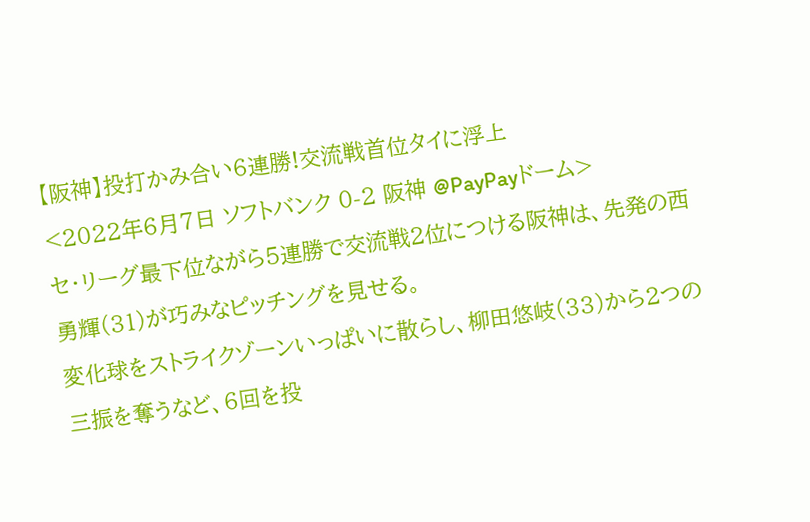【阪神】投打かみ合い6連勝!交流戦首位タイに浮上
<2022年6月7日 ソフトバンク 0-2 阪神 @PayPayドーム>
セ・リーグ最下位ながら5連勝で交流戦2位につける阪神は、先発の西勇輝(31)が巧みなピッチングを見せる。
変化球をストライクゾーンいっぱいに散らし、柳田悠岐(33)から2つの三振を奪うなど、6回を投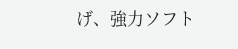げ、強力ソフト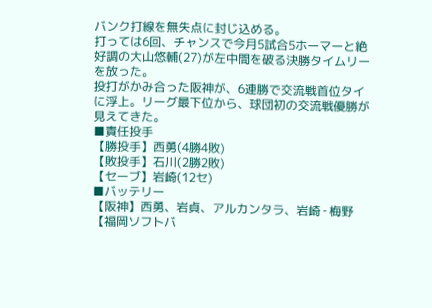バンク打線を無失点に封じ込める。
打っては6回、チャンスで今月5試合5ホーマーと絶好調の大山悠輔(27)が左中間を破る決勝タイムリーを放った。
投打がかみ合った阪神が、6連勝で交流戦首位タイに浮上。リーグ最下位から、球団初の交流戦優勝が見えてきた。
■責任投手
【勝投手】西勇(4勝4敗)
【敗投手】石川(2勝2敗)
【セーブ】岩崎(12セ)
■バッテリー
【阪神】西勇、岩貞、アルカンタラ、岩崎 ‐ 梅野
【福岡ソフトバ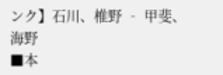ンク】石川、椎野 ‐ 甲斐、海野
■本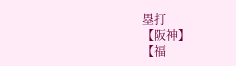塁打
【阪神】
【福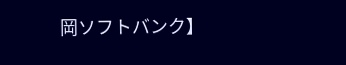岡ソフトバンク】